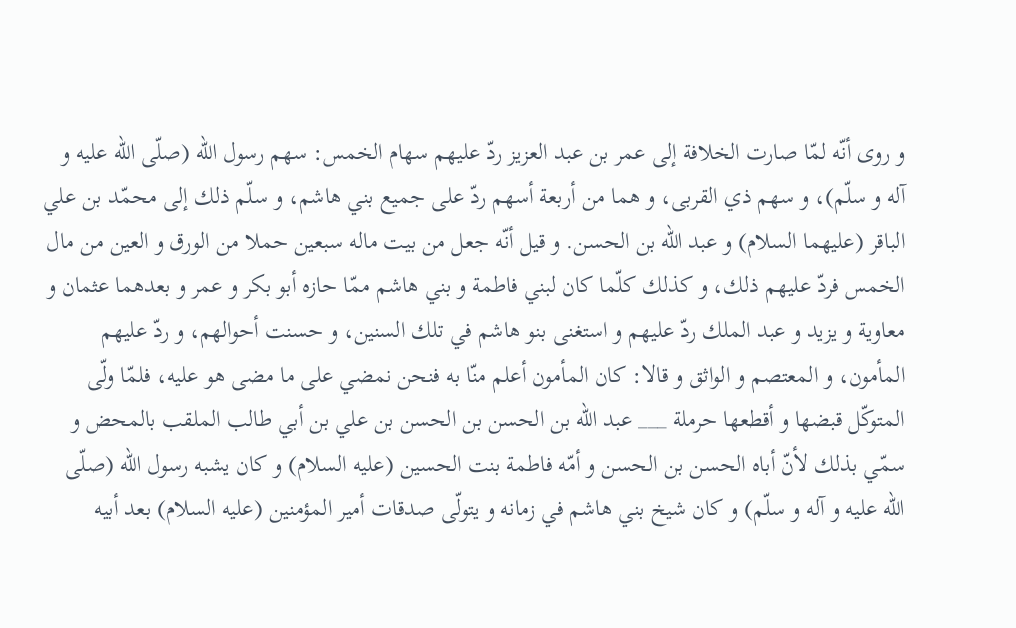و روى أنّه لمّا صارت الخلافة إلى عمر بن عبد العزيز ردّ عليهم سهام الخمس: سهم رسول اللّه (صلّى اللّه عليه و آله و سلّم)، و سهم ذي القربى، و هما من أربعة أسهم ردّ على جميع بني هاشم، و سلّم ذلك إلى محمّد بن علي الباقر (عليهما السلام) و عبد اللّه بن الحسن. و قيل أنّه جعل من بيت ماله سبعين حملا من الورق و العين من مال الخمس فردّ عليهم ذلك، و كذلك كلّما كان لبني فاطمة و بني هاشم ممّا حازه أبو بكر و عمر و بعدهما عثمان و معاوية و يزيد و عبد الملك ردّ عليهم و استغنى بنو هاشم في تلك السنين، و حسنت أحوالهم، و ردّ عليهم المأمون، و المعتصم و الواثق و قالا: كان المأمون أعلم منّا به فنحن نمضي على ما مضى هو عليه، فلمّا ولّى المتوكّل قبضها و أقطعها حرملة ___ عبد اللّه بن الحسن بن الحسن بن علي بن أبي طالب الملقب بالمحض و سمّي بذلك لأنّ أباه الحسن بن الحسن و أمّه فاطمة بنت الحسين (عليه السلام) و كان يشبه رسول اللّه (صلّى اللّه عليه و آله و سلّم) و كان شيخ بني هاشم في زمانه و يتولّى صدقات أمير المؤمنين (عليه السلام) بعد أبيه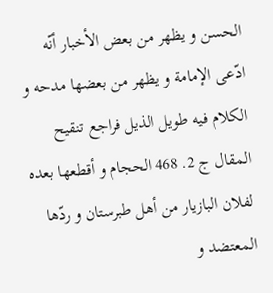الحسن و يظهر من بعض الأخبار أنّه ادّعى الإمامة و يظهر من بعضها مدحه و الكلام فيه طويل الذيل فراجع تنقيح المقال ج 2. 468 الحجام و أقطعها بعده لفلان البازيار من أهل طبرستان و ردّها المعتضد و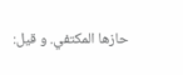حازها المكتفي. و قيل: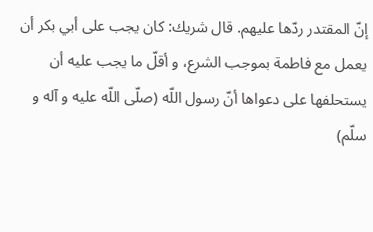إنّ المقتدر ردّها عليهم. قال شريك: كان يجب على أبي بكر أن يعمل مع فاطمة بموجب الشرع، و أقلّ ما يجب عليه أن يستحلفها على دعواها أنّ رسول اللّه (صلّى اللّه عليه و آله و سلّم)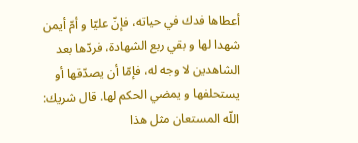أعطاها فدك في حياته، فإنّ عليّا و أمّ أيمن شهدا لها و بقي ربع الشهادة، فردّها بعد الشاهدين لا وجه له، فإمّا أن يصدّقها أو يستحلفها و يمضي الحكم لها. قال شريك: اللّه المستعان مثل هذا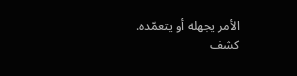الأمر يجهله أو يتعمّده.
كشف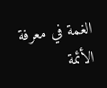الغمة في معرفة الأئمة